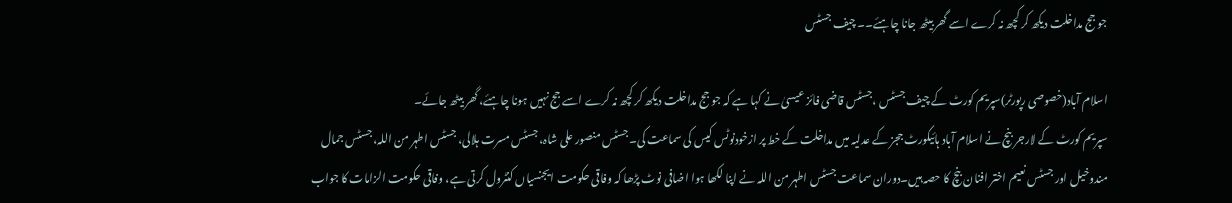جو جج مداخلت دیکھ کر کچھ نہ کرے اسے گھر بیٹھ جانا چاہئے۔۔ چیف جسٹس

اسلام آباد(خصوصی رپورٹر)سپریم کورٹ کے چیف جسٹس ،جسٹس قاضی فائز عیسیٰ نے کہا ہے کہ جو جج مداخلت دیکھ کر کچھ نہ کرے اسے جج نہیں ہونا چاہئے، گھر بیٹھ جائے۔
سپریم کورٹ کے لارجر بنچ نے اسلام آباد ہائیکورٹ ججز کے عدلیہ میں مداخلت کے خط پر ازخودنوٹس کیس کی سماعت کی۔ جسٹس منصور علی شاہ، جسٹس مسرت ہلالی، جسٹس اطہر من اللہ، جسٹس جمال مندوخیل اور جسٹس نعیم اختر افنان بنچ کا حصہ ہیں۔دوران سماعت جسٹس اطہر من اللہ نے اپنا لکھا ہوا اضافی نوٹ پڑھا کہ وفاقی حکومت ایجنسیاں کنٹرول کرتی ہے، وفاقی حکومت الزامات کا جواب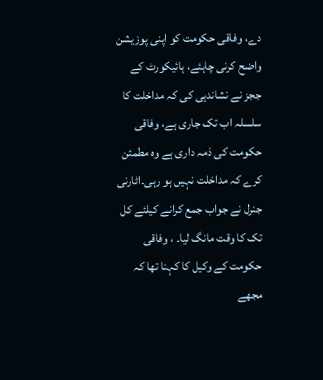دے، وفاقی حکومت کو اپنی پوزیشن واضح کرنی چاہئے، ہائیکورٹ کے ججز نے نشاندہی کی کہ مداخلت کا سلسلہ اب تک جاری ہے، وفاقی حکومت کی ذمہ داری ہے وہ مطمئن کرے کہ مداخلت نہیں ہو رہی۔اٹارنی جنرل نے جواب جمع کرانے کیلئے کل تک کا وقت مانگ لیا۔ ، وفاقی حکومت کے وکیل کا کہنا تھا کہ مجھے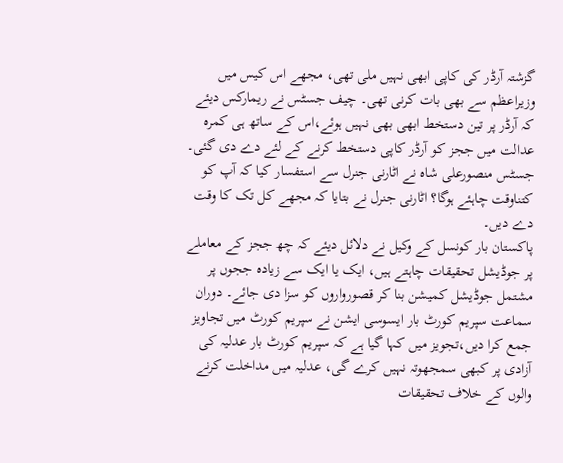گزشتہ آرڈر کی کاپی ابھی نہیں ملی تھی، مجھے اس کیس میں وزیراعظم سے بھی بات کرنی تھی۔ چیف جسٹس نے ریمارکس دیئے کہ آرڈر پر تین دستخط ابھی بھی نہیں ہوئے،اس کے ساتھ ہی کمرہ عدالت میں ججز کو آرڈر کاپی دستخط کرنے کے لئے دے دی گئی۔ جسٹس منصورعلی شاہ نے اٹارنی جنرل سے استفسار کیا کہ آپ کو کتناوقت چاہئے ہوگا؟ اٹارنی جنرل نے بتایا کہ مجھے کل تک کا وقت دے دیں۔
پاکستان بار کونسل کے وکیل نے دلائل دیئے کہ چھ ججز کے معاملے پر جوڈیشل تحقیقات چاہتے ہیں، ایک یا ایک سے زیادہ ججوں پر مشتمل جوڈیشل کمیشن بنا کر قصورواروں کو سزا دی جائے۔ دوران سماعت سپریم کورٹ بار ایسوسی ایشن نے سپریم کورٹ میں تجاویز جمع کرا دیں،تجویز میں کہا گیا ہے کہ سپریم کورٹ بار عدلیہ کی آزادی پر کبھی سمجھوتہ نہیں کرے گی، عدلیہ میں مداخلت کرنے والوں کے خلاف تحقیقات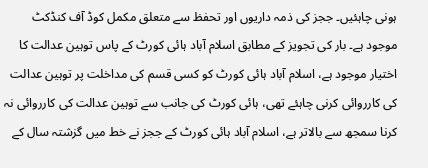ہونی چاہئیں۔ ججز کی ذمہ داریوں اور تحفظ سے متعلق مکمل کوڈ آف کنڈکٹ موجود ہے۔ بار کی تجویز کے مطابق اسلام آباد ہائی کورٹ کے پاس توہین عدالت کا اختیار موجود ہے، اسلام آباد ہائی کورٹ کو کسی قسم کی مداخلت پر توہین عدالت کی کارروائی کرنی چاہئے تھی، ہائی کورٹ کی جانب سے توہین عدالت کی کارروائی نہ کرنا سمجھ سے بالاتر ہے، اسلام آباد ہائی کورٹ کے ججز نے خط میں گزشتہ سال کے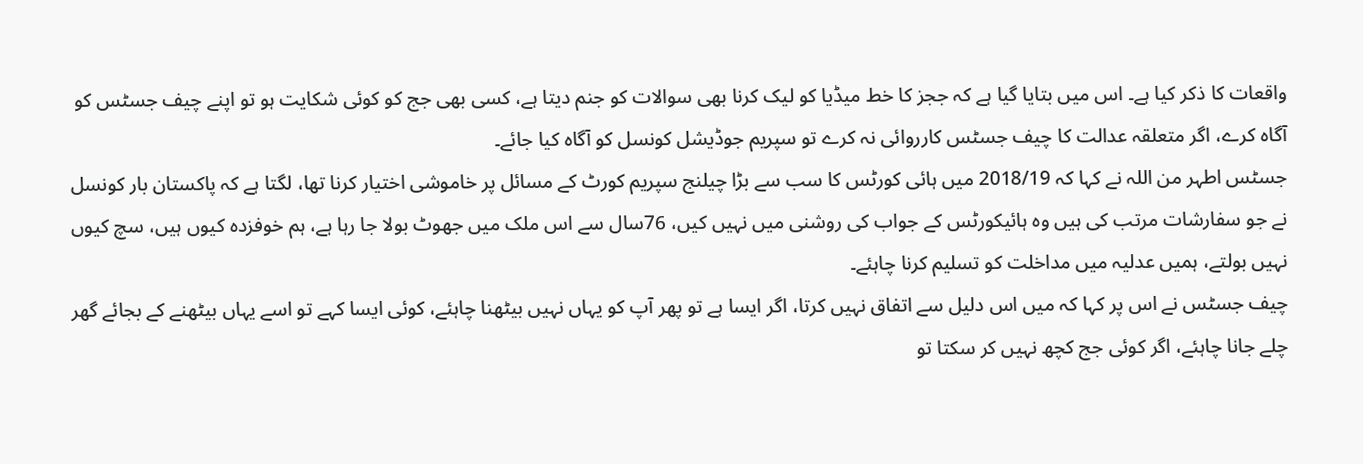واقعات کا ذکر کیا ہے۔ اس میں بتایا گیا ہے کہ ججز کا خط میڈیا کو لیک کرنا بھی سوالات کو جنم دیتا ہے، کسی بھی جج کو کوئی شکایت ہو تو اپنے چیف جسٹس کو آگاہ کرے، اگر متعلقہ عدالت کا چیف جسٹس کارروائی نہ کرے تو سپریم جوڈیشل کونسل کو آگاہ کیا جائے۔
جسٹس اطہر من اللہ نے کہا کہ 2018/19 میں ہائی کورٹس کا سب سے بڑا چیلنج سپریم کورٹ کے مسائل پر خاموشی اختیار کرنا تھا، لگتا ہے کہ پاکستان بار کونسل نے جو سفارشات مرتب کی ہیں وہ ہائیکورٹس کے جواب کی روشنی میں نہیں کیں، 76سال سے اس ملک میں جھوٹ بولا جا رہا ہے، ہم خوفزدہ کیوں ہیں، سچ کیوں نہیں بولتے، ہمیں عدلیہ میں مداخلت کو تسلیم کرنا چاہئے۔
چیف جسٹس نے اس پر کہا کہ میں اس دلیل سے اتفاق نہیں کرتا، اگر ایسا ہے تو پھر آپ کو یہاں نہیں بیٹھنا چاہئے، کوئی ایسا کہے تو اسے یہاں بیٹھنے کے بجائے گھر چلے جانا چاہئے، اگر کوئی جج کچھ نہیں کر سکتا تو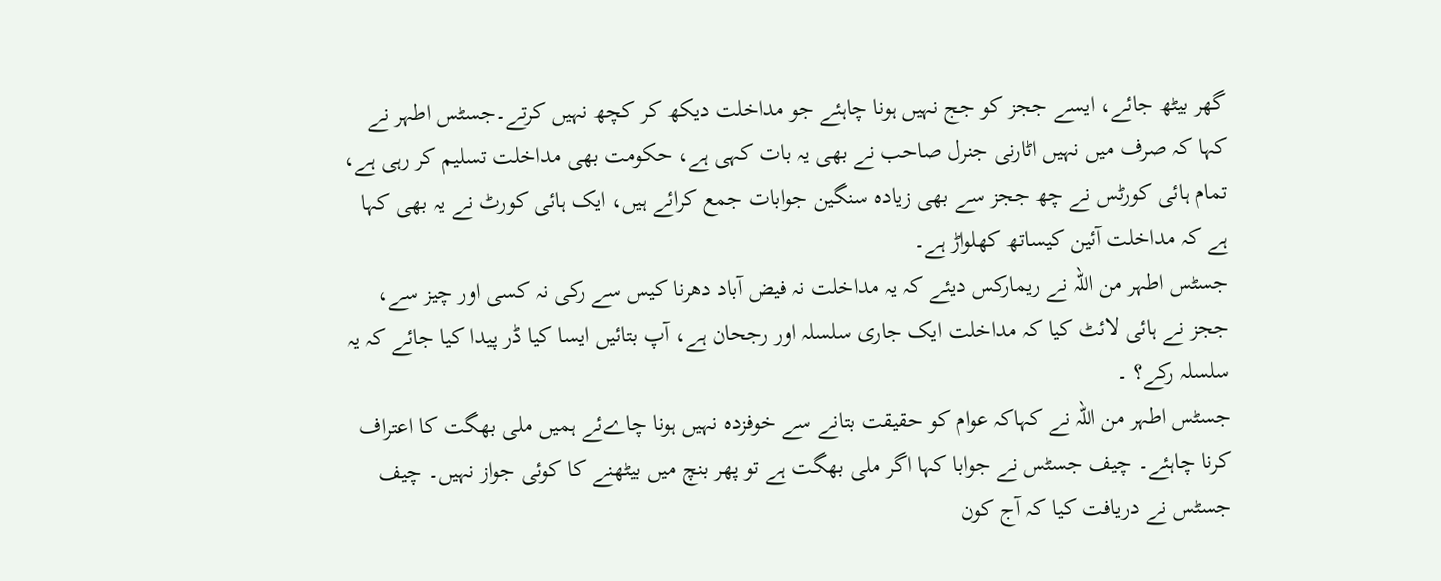گھر بیٹھ جائے، ایسے ججز کو جج نہیں ہونا چاہئے جو مداخلت دیکھ کر کچھ نہیں کرتے۔جسٹس اطہر نے کہا کہ صرف میں نہیں اٹارنی جنرل صاحب نے بھی یہ بات کہی ہے، حکومت بھی مداخلت تسلیم کر رہی ہے، تمام ہائی کورٹس نے چھ ججز سے بھی زیادہ سنگین جوابات جمع کرائے ہیں، ایک ہائی کورٹ نے یہ بھی کہا ہے کہ مداخلت آئین کیساتھ کھلواڑ ہے۔
جسٹس اطہر من اللہ نے ریمارکس دیئے کہ یہ مداخلت نہ فیض آباد دھرنا کیس سے رکی نہ کسی اور چیز سے، ججز نے ہائی لائٹ کیا کہ مداخلت ایک جاری سلسلہ اور رجحان ہے، آپ بتائیں ایسا کیا ڈر پیدا کیا جائے کہ یہ سلسلہ رکے؟ ۔
جسٹس اطہر من اللہ نے کہاکہ عوام کو حقیقت بتانے سے خوفزدہ نہیں ہونا چاےئے ہمیں ملی بھگت کا اعتراف کرنا چاہئے۔ چیف جسٹس نے جوابا کہا اگر ملی بھگت ہے تو پھر بنچ میں بیٹھنے کا کوئی جواز نہیں۔ چیف جسٹس نے دریافت کیا کہ آج کون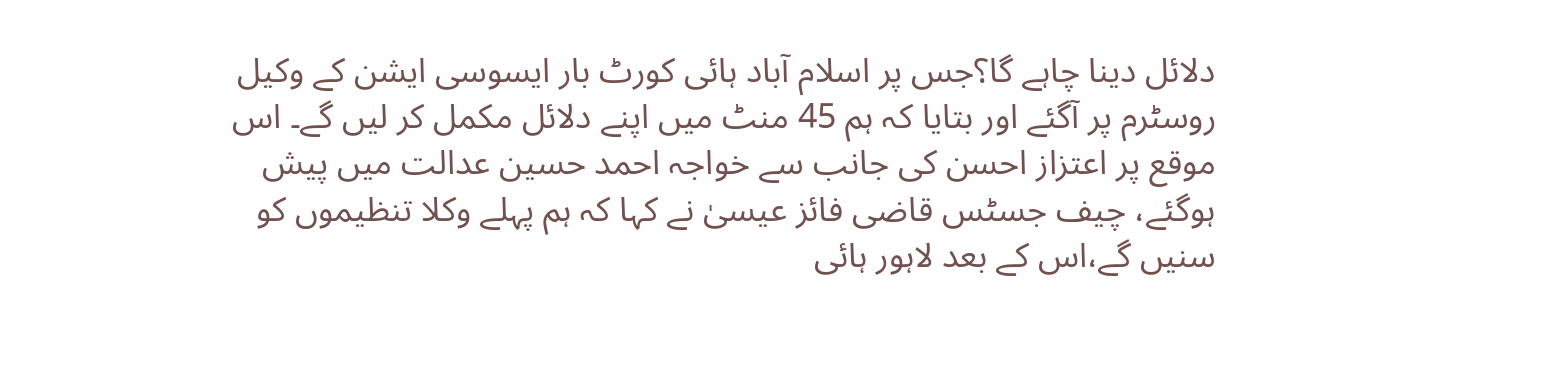دلائل دینا چاہے گا؟جس پر اسلام آباد ہائی کورٹ بار ایسوسی ایشن کے وکیل روسٹرم پر آگئے اور بتایا کہ ہم 45 منٹ میں اپنے دلائل مکمل کر لیں گے۔ اس موقع پر اعتزاز احسن کی جانب سے خواجہ احمد حسین عدالت میں پیش ہوگئے، چیف جسٹس قاضی فائز عیسیٰ نے کہا کہ ہم پہلے وکلا تنظیموں کو سنیں گے،اس کے بعد لاہور ہائی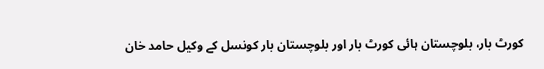کورٹ بار، بلوچستان ہائی کورٹ بار اور بلوچستان بار کونسل کے وکیل حامد خان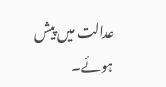عدالت میں پیش ہوئے۔